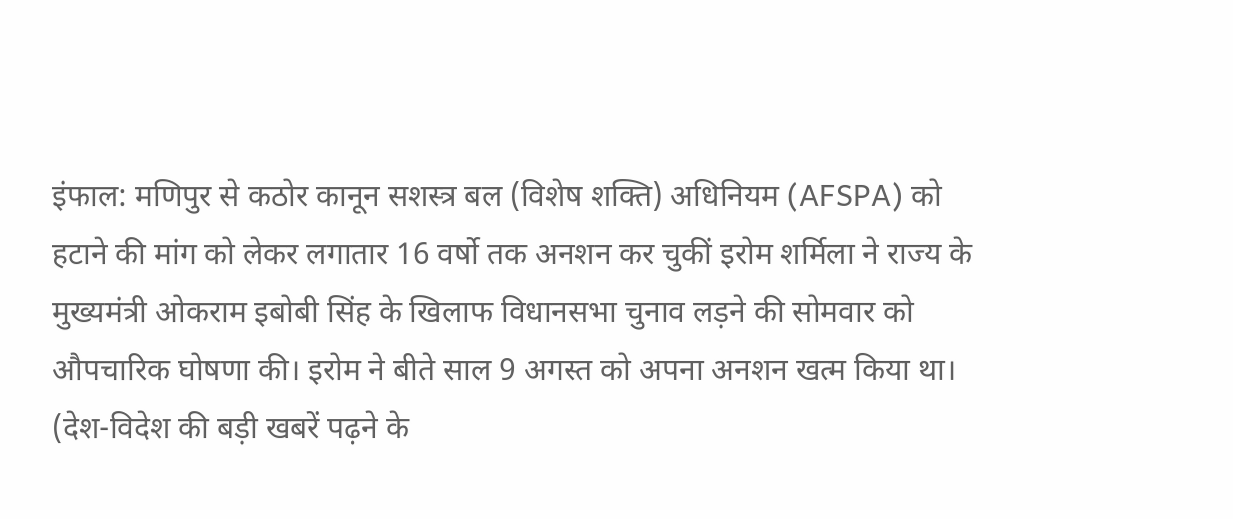इंफाल: मणिपुर से कठोर कानून सशस्त्र बल (विशेष शक्ति) अधिनियम (AFSPA) को हटाने की मांग को लेकर लगातार 16 वर्षो तक अनशन कर चुकीं इरोम शर्मिला ने राज्य के मुख्यमंत्री ओकराम इबोबी सिंह के खिलाफ विधानसभा चुनाव लड़ने की सोमवार को औपचारिक घोषणा की। इरोम ने बीते साल 9 अगस्त को अपना अनशन खत्म किया था।
(देश-विदेश की बड़ी खबरें पढ़ने के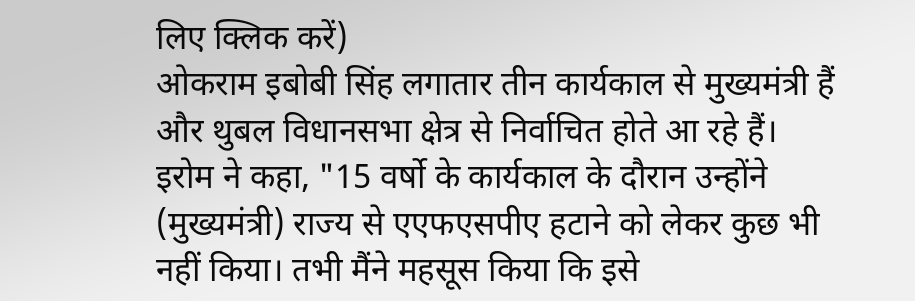लिए क्लिक करें)
ओकराम इबोबी सिंह लगातार तीन कार्यकाल से मुख्यमंत्री हैं और थुबल विधानसभा क्षेत्र से निर्वाचित होते आ रहे हैं। इरोम ने कहा, "15 वर्षो के कार्यकाल के दौरान उन्होंने (मुख्यमंत्री) राज्य से एएफएसपीए हटाने को लेकर कुछ भी नहीं किया। तभी मैंने महसूस किया कि इसे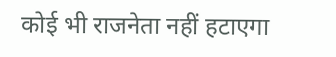कोई भी राजनेता नहीं हटाएगा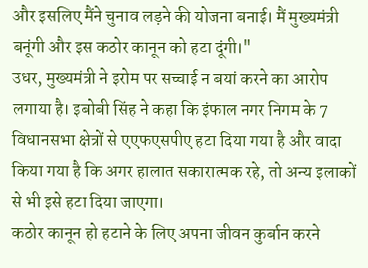और इसलिए मैंने चुनाव लड़ने की योजना बनाई। मैं मुख्यमंत्री बनूंगी और इस कठोर कानून को हटा दूंगी।"
उधर, मुख्यमंत्री ने इरोम पर सच्चाई न बयां करने का आरोप लगाया है। इबोबी सिंह ने कहा कि इंफाल नगर निगम के 7 विधानसभा क्षेत्रों से एएफएसपीए हटा दिया गया है और वादा किया गया है कि अगर हालात सकारात्मक रहे, तो अन्य इलाकों से भी इसे हटा दिया जाएगा।
कठोर कानून हो हटाने के लिए अपना जीवन कुर्बान करने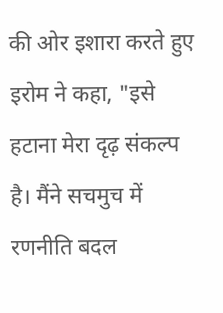की ओर इशारा करते हुए इरोम ने कहा, "इसे हटाना मेरा दृढ़ संकल्प है। मैंने सचमुच में रणनीति बदल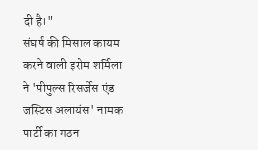दी है।"
संघर्ष की मिसाल कायम करने वाली इरोम शर्मिला ने 'पीपुल्स रिसर्जेस एंड जस्टिस अलायंस' नामक पार्टी का गठन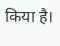किया है।